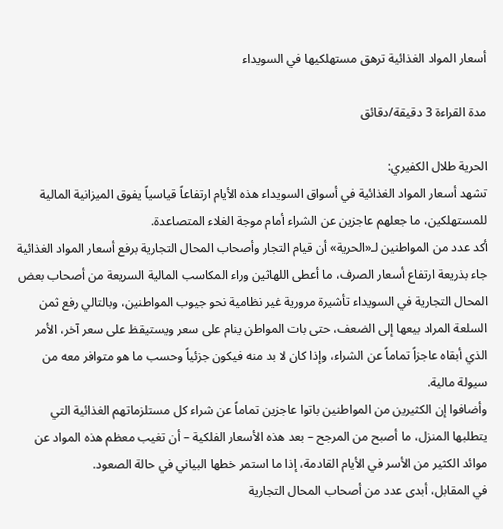أسعار المواد الغذائية ترهق مستهلكيها في السويداء

مدة القراءة 3 دقيقة/دقائق

الحرية طلال الكفيري:
تشهد أسعار المواد الغذائية في أسواق السويداء هذه الأيام ارتفاعاً قياسياً يفوق الميزانية المالية للمستهلكين، ما جعلهم عاجزين عن الشراء أمام موجة الغلاء المتصاعدة.
أكد عدد من المواطنين لـ«الحرية» أن قيام التجار وأصحاب المحال التجارية برفع أسعار المواد الغذائية جاء بذريعة ارتفاع أسعار الصرف، ما أعطى اللهاثين وراء المكاسب المالية السريعة من أصحاب بعض المحال التجارية في السويداء تأشيرة مرورية غير نظامية نحو جيوب المواطنين، وبالتالي رفع ثمن السلعة المراد بيعها إلى الضعف، حتى بات المواطن ينام على سعر ويستيقظ على سعر آخر، الأمر الذي أبقاه عاجزاً تماماً عن الشراء، وإذا كان لا بد منه فيكون جزئياً وحسب ما هو متوافر معه من سيولة مالية.
وأضافوا إن الكثيرين من المواطنين باتوا عاجزين تماماً عن شراء كل مستلزماتهم الغذائية التي يتطلبها المنزل، ما أصبح من المرجح – بعد هذه الأسعار الفلكية – أن تغيب معظم هذه المواد عن موائد الكثير من الأسر في الأيام القادمة، إذا ما استمر خطها البياني في حالة الصعود.
في المقابل، أبدى عدد من أصحاب المحال التجارية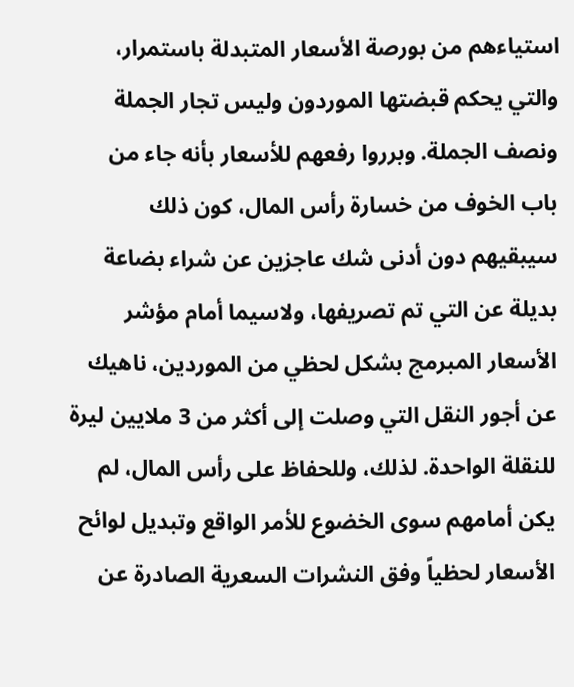استياءهم من بورصة الأسعار المتبدلة باستمرار، والتي يحكم قبضتها الموردون وليس تجار الجملة ونصف الجملة. وبرروا رفعهم للأسعار بأنه جاء من باب الخوف من خسارة رأس المال، كون ذلك سيبقيهم دون أدنى شك عاجزين عن شراء بضاعة بديلة عن التي تم تصريفها، ولاسيما أمام مؤشر الأسعار المبرمج بشكل لحظي من الموردين، ناهيك عن أجور النقل التي وصلت إلى أكثر من 3 ملايين ليرة للنقلة الواحدة. لذلك، وللحفاظ على رأس المال، لم يكن أمامهم سوى الخضوع للأمر الواقع وتبديل لوائح الأسعار لحظياً وفق النشرات السعرية الصادرة عن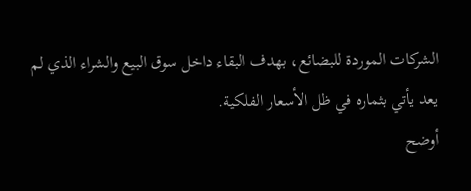الشركات الموردة للبضائع، بهدف البقاء داخل سوق البيع والشراء الذي لم يعد يأتي بثماره في ظل الأسعار الفلكية.
أوضح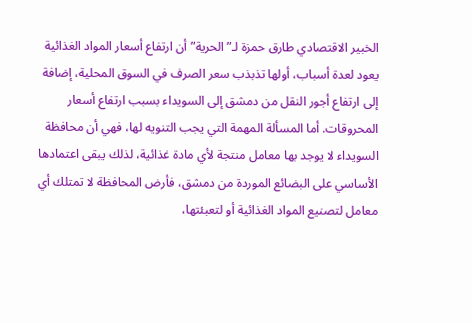الخبير الاقتصادي طارق حمزة لـ”الحرية” أن ارتفاع أسعار المواد الغذائية يعود لعدة أسباب، أولها تذبذب سعر الصرف في السوق المحلية، إضافة إلى ارتفاع أجور النقل من دمشق إلى السويداء بسبب ارتفاع أسعار المحروقات. أما المسألة المهمة التي يجب التنويه لها، فهي أن محافظة السويداء لا يوجد بها معامل منتجة لأي مادة غذائية، لذلك يبقى اعتمادها الأساسي على البضائع الموردة من دمشق، فأرض المحافظة لا تمتلك أي معامل لتصنيع المواد الغذائية أو لتعبئتها،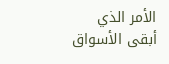الأمر الذي أبقى الأسواق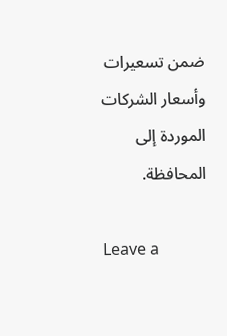ضمن تسعيرات وأسعار الشركات الموردة إلى المحافظة.

Leave a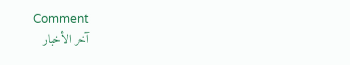Comment
آخر الأخبار